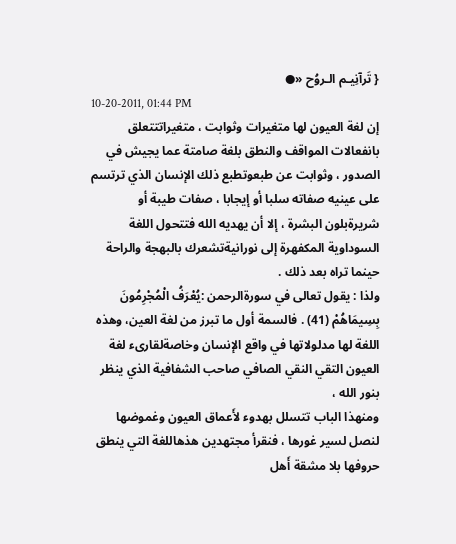{ تَرآنِيـم الـروُح «●
10-20-2011, 01:44 PM
إن لغة العيون لها متغيرات وثوابت ، متغيراتتتعلق بانفعالات المواقف والنطق بلغة صامتة عما يجيش في الصدور ، وثوابت عن طبعوتطبع ذلك الإنسان الذي ترتسم على عينيه صفاته سلبا أو إيجابا ، صفات طيبة أو شريرةبلون البشرة ، إلا أن يهديه الله فتتحول اللغة السوداوية المكفهرة إلى نورانيةتشعرك بالبهجة والراحة حينما تراه بعد ذلك .
ولذا : يقول تعالى في سورةالرحمن :يُعْرَفُ الْمُجْرِمُونَ بِسِيمَاهُمْ (41) . فالسمة أول ما تبرز من لغة العين، وهذه اللغة لها مدلولاتها في واقع الإنسان وخاصةلقارىء لغة العيون التقي النقي الصافي صاحب الشفافية الذي ينظر بنور الله ،
ومنهذا الباب تتسلل بهدوء لأَعماق العيون وغموضها لنصل لسير غورها ، فنقرأ مجتهدين هذهاللغة التي ينطق حروفها بلا مشقة أَهل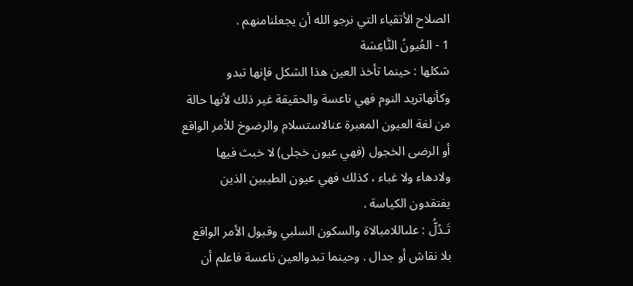الصلاح الأتقياء التي نرجو الله أن يجعلنامنهم .
1 - العُيونُ النَّاعِسَة
شكلها : حينما تأخذ العين هذا الشكل فإنها تبدو وكأنهاتريد النوم فهي ناعسة والحقيقة غير ذلك لأنها حالة من لغة العيون المعبرة عنالاستسلام والرضوخ للأمر الواقع أو الرضى الخجول (فهي عيون خجلى) لا خبث فيها ولادهاء ولا غباء ، كذلك فهي عيون الطيبين الذين يفتقدون الكياسة .
تَـدُلُّ : علىاللامبالاة والسكون السلبي وقبول الأمر الواقع بلا نقاش أو جدال . وحينما تبدوالعين ناعسة فاعلم أن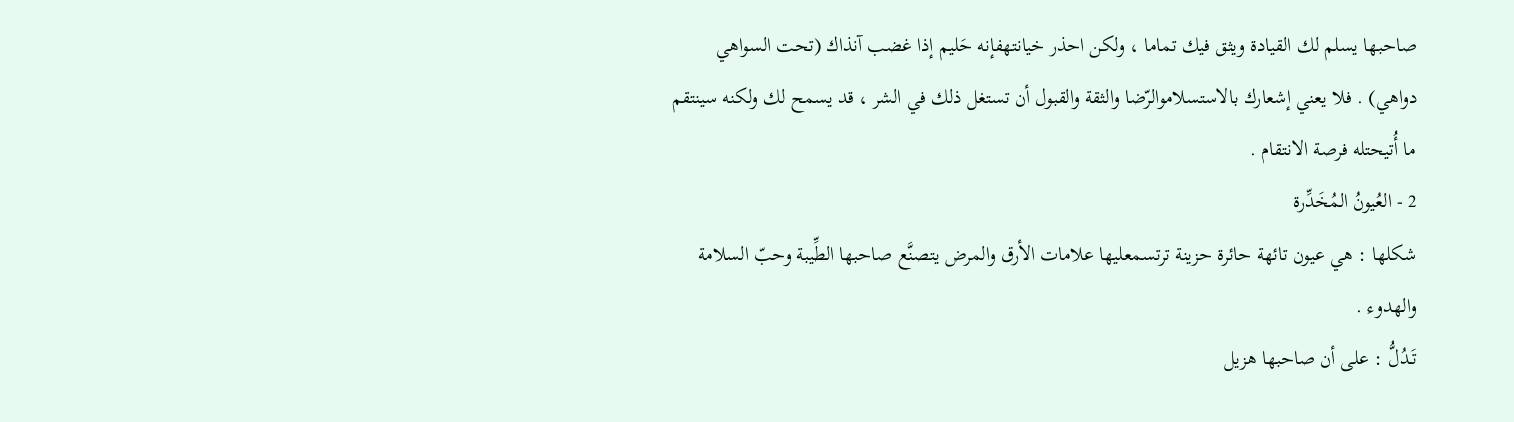صاحبها يسلم لك القيادة ويثق فيك تماما ، ولكن احذر خيانتهفإنه حَليم إذا غضب آنذاك (تحت السواهي دواهي) . فلا يعني إشعارك بالاستسلاموالرّضا والثقة والقبول أن تستغل ذلك في الشر ، قد يسمح لك ولكنه سينتقم ما أُتيحتله فرصة الانتقام .
2 - العُيونُ المُخَدِّرة
شكلها : هي عيون تائهة حائرة حزينة ترتسمعليها علامات الأرق والمرض يتصنَّع صاحبها الطِّيبة وحبّ السلامة والهدوء .
تَـدُلُّ : على أن صاحبها هزيل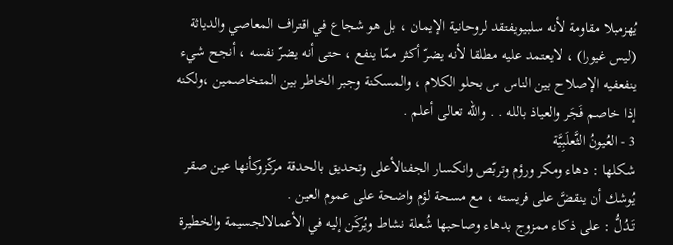يُهزمبلا مقاومة لأنه سلبيويفتقد لروحانية الإيمان ، بل هو شجاع في اقتراف المعاصي والدياثة (ليس غيورا) ، لايعتمد عليه مطلقا لأنه يضرّ أكثر ممّا ينفع ، حتى أنه يضرّ نفسه ، أنجح شيء ينفعفيه الإصلاح بين الناس س بحلو الكلام ، والمسكنة وجبر الخاطر بين المتخاصمين ،ولكنه إذا خاصم فَجَر والعياذ بالله . . والله تعالى أعلم .
3 - العُيونُ الثَّعلَبِيَّة
شكلها : دهاء ومكر ورؤم وتربّص وانكسار الجفنالأعلى وتحديق بالحدقة مركّزوكأنها عين صقر يُوشك أن ينقضَّ على فريسته ، مع مسحة لؤم واضحة على عموم العين .
تَـدُلُّ : على ذكاء ممزوج بدهاء وصاحبها شُعلة نشاط ويُركَن إليه في الأعمالالجسيمة والخطيرة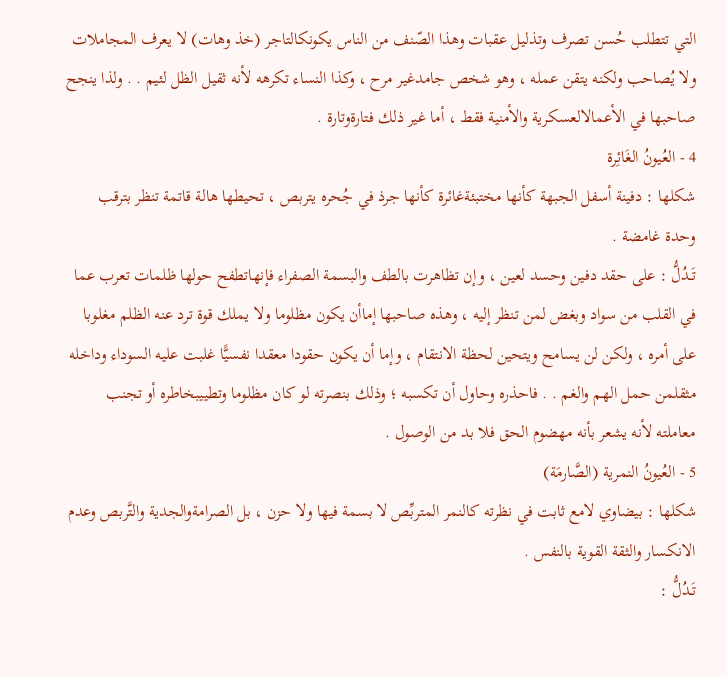التي تتطلب حُسن تصرف وتذليل عقبات وهذا الصّنف من الناس يكونكالتاجر (خذ وهات) لا يعرف المجاملات ولا يُصاحب ولكنه يتقن عمله ، وهو شخص جامدغير مرح ، وكذا النساء تكرهه لأنه ثقيل الظل لئيم . . ولذا ينجح صاحبها في الأعمالالعسكرية والأمنية فقط ، أما غير ذلك فتارةوتارة .
4 - العُيونُ الغَائِرة
شكلها : دفينة أسفل الجبهة كأنها مختبئةغائرة كأنها جرذ في جُحره يتربص ، تحيطها هالة قاتمة تنظر بترقب وحدة غامضة .
تَـدُلُّ : على حقد دفين وحسد لعين ، وإن تظاهرت بالطف والبسمة الصفراء فإنهاتطفح حولها ظلمات تعرب عما في القلب من سواد وبغض لمن تنظر إليه ، وهذه صاحبها إماأن يكون مظلوما ولا يملك قوة ترد عنه الظلم مغلوبا على أمره ، ولكن لن يسامح ويتحين لحظة الانتقام ، وإما أن يكون حقودا معقدا نفسيًّا غلبت عليه السوداء وداخله مثقلمن حمل الهم والغم . . فاحذره وحاول أن تكسبه ؛ وذلك بنصرته لو كان مظلوما وتطييبخاطره أو تجنب معاملته لأنه يشعر بأنه مهضوم الحق فلا بد من الوصول .
5 - العُيونُ النمرية (الصَّارمَة)
شكلها : بيضاوي لامع ثابت في نظرته كالنمر المتربِّص لا بسمة فيها ولا حزن ، بل الصرامةوالجدية والتَّربص وعدم الانكسار والثقة القوية بالنفس .
تَـدُلُّ :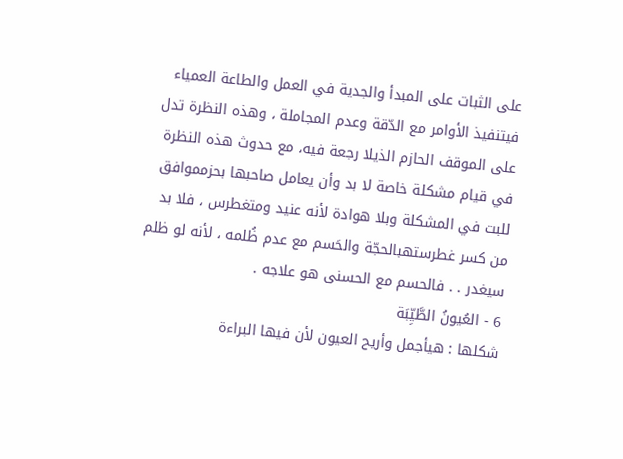على الثبات على المبدأ والجدية في العمل والطاعة العمياء فيتنفيذ الأوامر مع الدّقة وعدم المجاملة ، وهذه النظرة تدل على الموقف الحازم الذيلا رجعة فيه، مع حدوث هذه النظرة في قيام مشكلة خاصة لا بد وأن يعامل صاحبها بحزمموافق للبت في المشكلة وبلا هوادة لأنه عنيد ومتغطرس ، فلا بد من كسر غطرستهبالحجّة والحَسم مع عدم ظُلمه ، لأنه لو ظلم سيغدر . . فالحسم مع الحسنى هو علاجه .
6 - العُيونُ الطَّيِّبَة
شكلها : هيأجمل وأريح العيون لأن فيها البراءة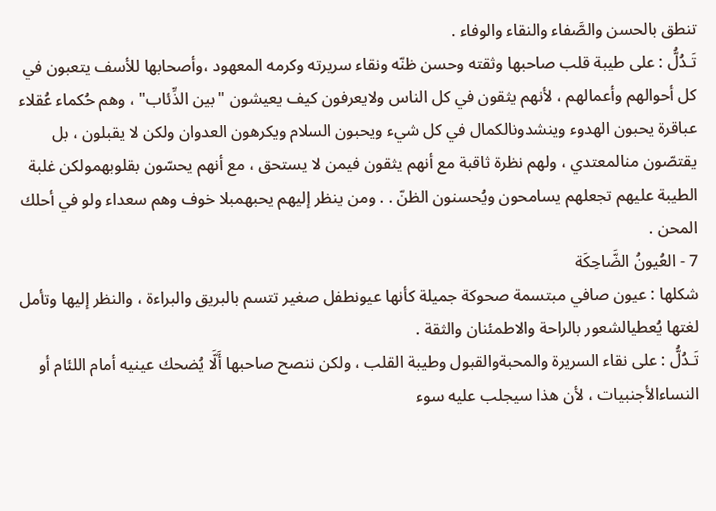تنطق بالحسن والصَّفاء والنقاء والوفاء .
تَـدُلُّ : على طيبة قلب صاحبها وثقته وحسن ظنّه ونقاء سريرته وكرمه المعهود ،وأصحابها للأسف يتعبون في كل أحوالهم وأعمالهم ، لأنهم يثقون في كل الناس ولايعرفون كيف يعيشون "بين الذِّئاب" ، وهم حُكماء عُقلاء عباقرة يحبون الهدوء وينشدونالكمال في كل شيء ويحبون السلام ويكرهون العدوان ولكن لا يقبلون ، بل يقتصّون منالمعتدي ، ولهم نظرة ثاقبة مع أنهم يثقون فيمن لا يستحق ، مع أنهم يحسّون بقلوبهمولكن غلبة الطيبة عليهم تجعلهم يسامحون ويُحسنون الظنّ . . ومن ينظر إليهم يحبهمبلا خوف وهم سعداء ولو في أحلك المحن .
7 - العُيونُ الضَّاحِكَة
شكلها : عيون صافي مبتسمة صحوكة جميلة كأنها عيونطفل صغير تتسم بالبريق والبراءة ، والنظر إليها وتأمل لغتها يُعطيالشعور بالراحة والاطمئنان والثقة .
تَـدُلُّ : على نقاء السريرة والمحبةوالقبول وطيبة القلب ، ولكن ننصح صاحبها أَلَّا يُضحك عينيه أمام اللئام أو النساءالأجنبيات ، لأن هذا سيجلب عليه سوء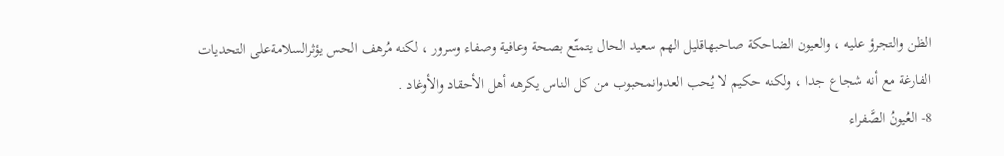الظن والتجرؤ عليه ، والعيون الضاحكة صاحبهاقليل الهم سعيد الحال يتمتّع بصحة وعافية وصفاء وسرور ، لكنه مُرهف الحس يؤثرالسلامةعلى التحديات الفارغة مع أنه شجاع جدا ، ولكنه حكيم لا يُحب العدوانمحبوب من كل الناس يكرهه أهل الأحقاد والأوغاد .
8- العُيونُ الصَّفراء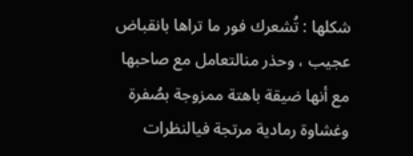شكلها : تُشعرك فور ما تراها بانقباض عجيب ، وحذر منالتعامل مع صاحبها مع أنها ضيقة باهتة ممزوجة بصُفرة وغشاوة رمادية مرتجة فيالنظرات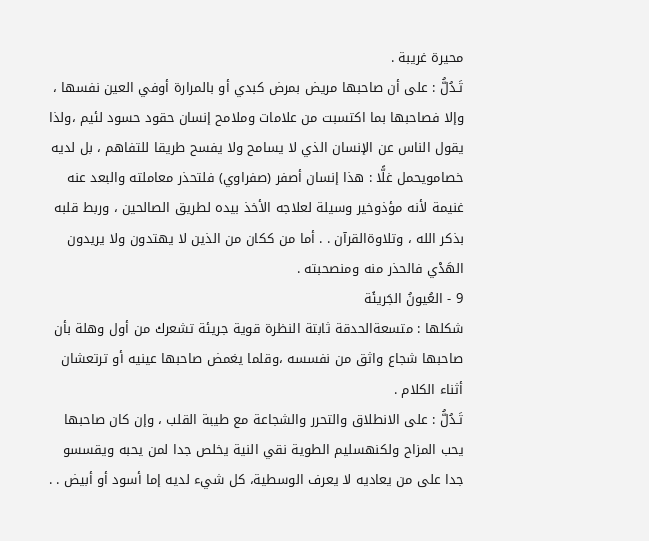محيرة غريبة .
تَـدُلُّ : على أن صاحبها مريض بمرض كبدي أو بالمرارة أوفي العين نفسها ، وإلا فصاحبها بما اكتسبت من علامات وملامح إنسان حقود حسود لئيم ،ولذا يقول الناس عن الإنسان الذي لا يسامح ولا يفسح طريقا للتفاهم ، بل لديه خصامويحمل غلًّا : هذا إنسان أصفر (صفراوي) فلتحذر معاملته والبعد عنه غنيمة لأنه مؤذوخير وسيلة لعلاجه الأخذ بيده لطريق الصالحين ، وربط قلبه بذكر الله ، وتلاوةالقرآن . . أما من ككان من الذين لا يهتدون ولا يريدون الهَدْي فالحذر منه ومنصحبته .
9 - العُيونُ الجَريئَة
شكلها : متسعةالحدقة ثابتة النظرة قوية جريئة تشعرك من أول وهلة بأن صاحبها شجاع واثق من نفسسه ،وقلما يغمض صاحبها عينيه أو ترتعشان أثناء الكلام .
تَـدُلُّ : على الانطلاق والتحرر والشجاعة مع طيبة القلب ، وإن كان صاحبها يحب المزاح ولكنهسليم الطوية نقي النية يخلص جدا لمن يحبه ويقسسو جدا على من يعاديه لا يعرف الوسطية، كل شيء لديه إما أسود أو أبيض . .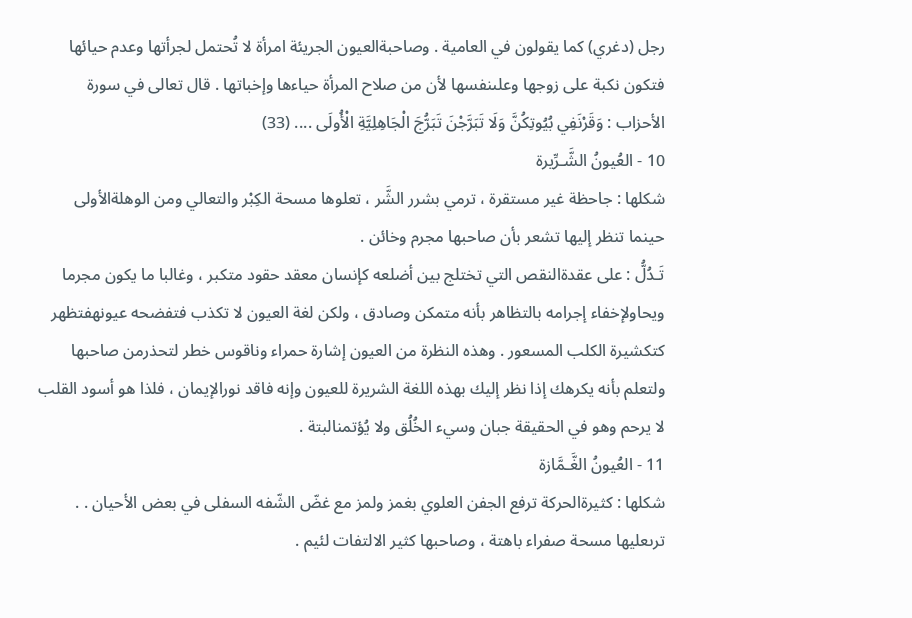رجل (دغري) كما يقولون في العامية . وصاحبةالعيون الجريئة امرأة لا تُحتمل لجرأتها وعدم حيائها فتكون نكبة على زوجها وعلىنفسها لأن من صلاح المرأة حياءها وإخباتها . قال تعالى في سورة الأحزاب : وَقَرْنَفِي بُيُوتِكُنَّ وَلَا تَبَرَّجْنَ تَبَرُّجَ الْجَاهِلِيَّةِ الْأُولَى .... (33)
10 - العُيونُ الشَّـرِّيرة
شكلها : جاحظة غير مستقرة ، ترمي بشرر الشَّر ، تعلوها مسحة الكِبْر والتعالي ومن الوهلةالأولى حينما تنظر إليها تشعر بأن صاحبها مجرم وخائن .
تَـدُلُّ : على عقدةالنقص التي تختلج بين أضلعه كإنسان معقد حقود متكبر ، وغالبا ما يكون مجرما ويحاولإخفاء إجرامه بالتظاهر بأنه متمكن وصادق ، ولكن لغة العيون لا تكذب فتفضحه عيونهفتظهر كتكشيرة الكلب المسعور . وهذه النظرة من العيون إشارة حمراء وناقوس خطر لتحذرمن صاحبها ولتعلم بأنه يكرهك إذا نظر إليك بهذه اللغة الشريرة للعيون وإنه فاقد نورالإيمان ، فلذا هو أسود القلب لا يرحم وهو في الحقيقة جبان وسيء الخُلُق ولا يُؤتمنالبتة .
11 - العُيونُ الغَّـمَّازة
شكلها : كثيرةالحركة ترفع الجفن العلوي بغمز ولمز مع غضّ الشّفه السفلى في بعض الأحيان . . ترىعليها مسحة صفراء باهتة ، وصاحبها كثير الالتفات لئيم .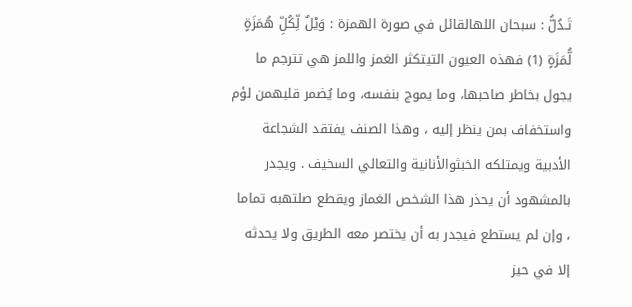تَـدُلُّ : سبحان اللهالقائل في صورة الهمزة : وَيْلٌ لِّكُلِّ هُمَزَةٍ لُّمَزَةٍ (1) فهذه العيون التيتكثر الغمز واللمز هي تترجم ما يجول بخاطر صاحبها، وما يموج بنفسه، وما يُضمر قلبهمن لؤم واستخفاف بمن ينظر إليه ، وهذا الصنف يفتقد الشجاعة الأدبية ويمتلكه الخبثوالأنانية والتعالي السخيف . ويجدر بالمشهود أن يحذر هذا الشخص الغماز ويقطع صلتهبه تماما ، وإن لم يستطع فيجدر به أن يختصر معه الطريق ولا يحدثه إلا في حيز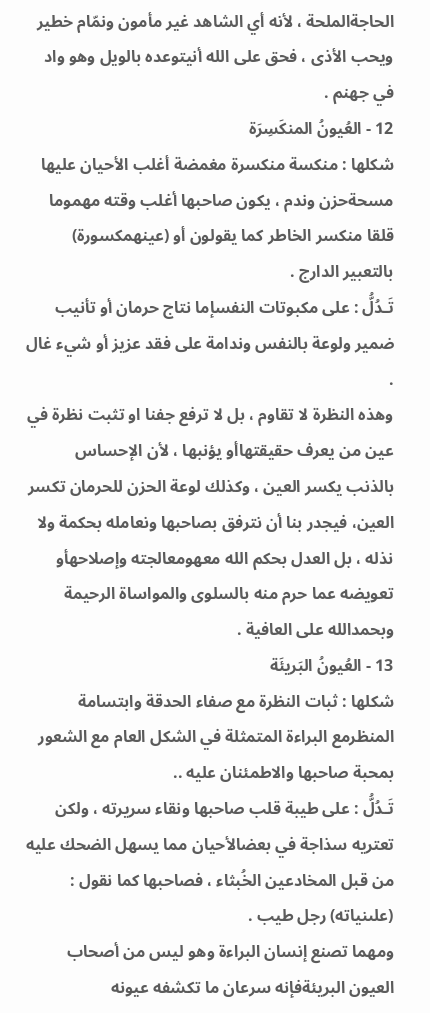الحاجةالملحة ، لأنه أي الشاهد غير مأمون ونمّام خطير ويحب الأذى ، فحق على الله أنيتوعده بالويل وهو واد في جهنم .
12 - العُيونُ المنكَسِرَة
شكلها : منكسة منكسرة مغمضة أغلب الأحيان عليها مسحةحزن وندم ، يكون صاحبها أغلب وقته مهموما قلقا منكسر الخاطر كما يقولون أو (عينهمكسورة) بالتعبير الدارج .
تَـدُلُّ : على مكبوتات النفسإما نتاج حرمان أو تأنيب ضمير ولوعة بالنفس وندامة على فقد عزيز أو شيء غال .
وهذه النظرة لا تقاوم ، بل لا ترفع جفنا او تثبت نظرة في عين من يعرف حقيقتهاأو يؤنبها ، لأن الإحساس بالذنب يكسر العين ، وكذلك لوعة الحزن للحرمان تكسر العين، فيجدر بنا أن نترفق بصاحبها ونعامله بحكمة ولا نذله ، بل العدل بحكم الله معهومعالجته وإصلاحهأو تعويضه عما حرم منه بالسلوى والمواساة الرحيمة وبحمدالله على العافية .
13 - العُيونُ البَريئَة
شكلها : ثبات النظرة مع صفاء الحدقة وابتسامة المنظرمع البراءة المتمثلة في الشكل العام مع الشعور بمحبة صاحبها والاطمئنان عليه ..
تَـدُلُّ : على طيبة قلب صاحبها ونقاء سريرته ، ولكن تعتريه سذاجة في بعضالأحيان مما يسهل الضحك عليه من قبل المخادعين الخُبثاء ، فصاحبها كما نقول : (علىنياته) رجل طيب .
ومهما تصنع إنسان البراءة وهو ليس من أصحاب العيون البريئةفإنه سرعان ما تكشفه عيونه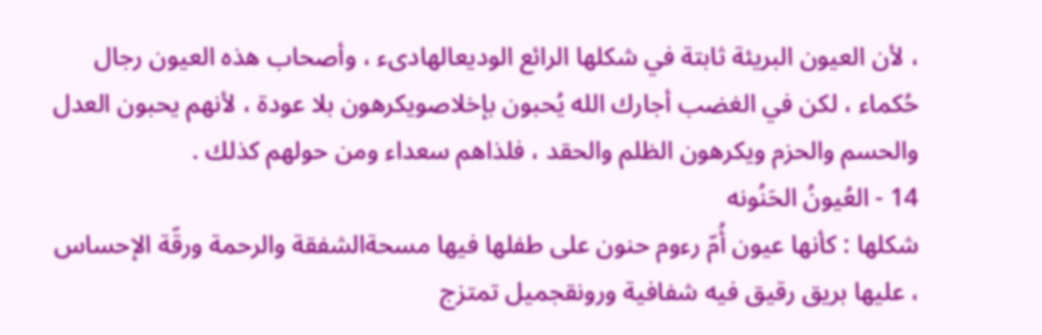، لأن العيون البريئة ثابتة في شكلها الرائع الوديعالهادىء ، وأصحاب هذه العيون رجال حُكماء ، لكن في الغضب أجارك الله يُحبون بإخلاصويكرهون بلا عودة ، لأنهم يحبون العدل والحسم والحزم ويكرهون الظلم والحقد ، فلذاهم سعداء ومن حولهم كذلك .
14 - العُيونُ الحَنُونه
شكلها : كأنها عيون أُمّ رءوم حنون على طفلها فيها مسحةالشفقة والرحمة ورقّة الإحساس ، عليها بريق رقيق فيه شفافية ورونقجميل تمتزج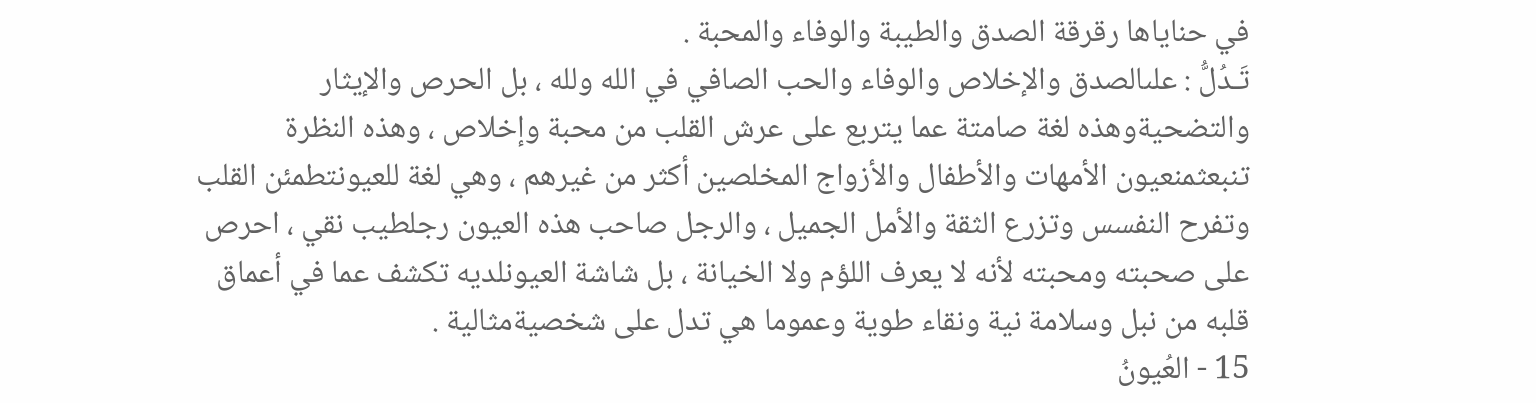في حناياها رقرقة الصدق والطيبة والوفاء والمحبة .
تَـدُلُّ : علىالصدق والإخلاص والوفاء والحب الصافي في الله ولله ، بل الحرص والإيثار والتضحيةوهذه لغة صامتة عما يتربع على عرش القلب من محبة وإخلاص ، وهذه النظرة تنبعثمنعيون الأمهات والأطفال والأزواج المخلصين أكثر من غيرهم ، وهي لغة للعيونتطمئن القلب وتفرح النفسس وتزرع الثقة والأمل الجميل ، والرجل صاحب هذه العيون رجلطيب نقي ، احرص على صحبته ومحبته لأنه لا يعرف اللؤم ولا الخيانة ، بل شاشة العيونلديه تكشف عما في أعماق قلبه من نبل وسلامة نية ونقاء طوية وعموما هي تدل على شخصيةمثالية .
15 - العُيونُ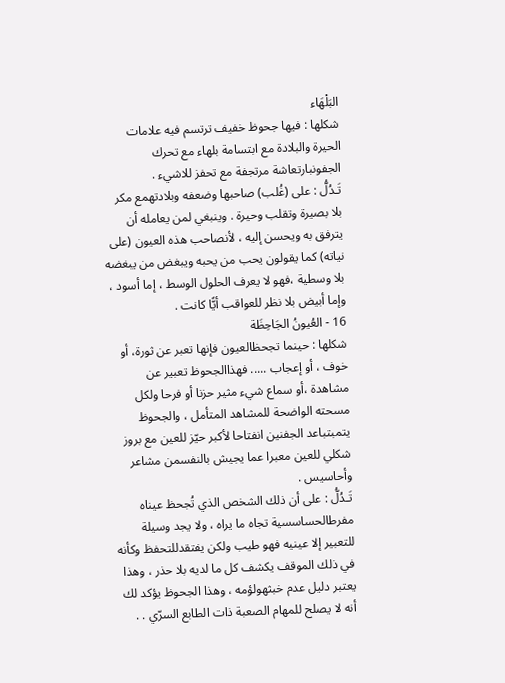البَلْهَاء
شكلها : فيها جحوظ خفيف ترتسم فيه علامات الحيرة والبلادة مع ابتسامة بلهاء مع تحرك الجفونبارتعاشة مرتجفة مع تحفز للاشيء .
تَـدُلُّ : على (غُلب) صاحبها وضعفه وبلادتهمع مكر بلا بصيرة وتقلب وحيرة . وينبغي لمن يعامله أن يترفق به ويحسن إليه ، لأنصاحب هذه العيون (على نياته) كما يقولون يحب من يحبه ويبغض من يبغضه بلا وسطية ،فهو لا يعرف الحلول الوسط ، إما أسود ، وإما أبيض بلا نظر للعواقب أيًّا كانت .
16 - العُيونُ الجَاحِظَة
شكلها : حينما تجحظالعيون فإنها تعبر عن ثورة، أو خوف ، أو إعجاب ..... فهذاالجحوظ تعبير عن مشاهدة ،أو سماع شيء مثير حزنا أو فرحا ولكل مسحته الواضحة للمشاهد المتأمل ، والجحوظ يتمبتباعد الجفنين انفتاحا لأكبر حيّز للعين مع بروز شكلي للعين معبرا عما يجيش بالنفسمن مشاعر وأحاسيس .
تَـدُلُّ : على أن ذلك الشخص الذي تُجحظ عيناه مفرطالحساسسية تجاه ما يراه ، ولا يجد وسيلة للتعبير إلا عينيه فهو طيب ولكن يفتقدللتحفظ وكأنه في ذلك الموقف يكشف كل ما لديه بلا حذر ، وهذا يعتبر دليل عدم خبثهولؤمه ، وهذا الجحوظ يؤكد لك أنه لا يصلح للمهام الصعبة ذات الطابع السرّي . .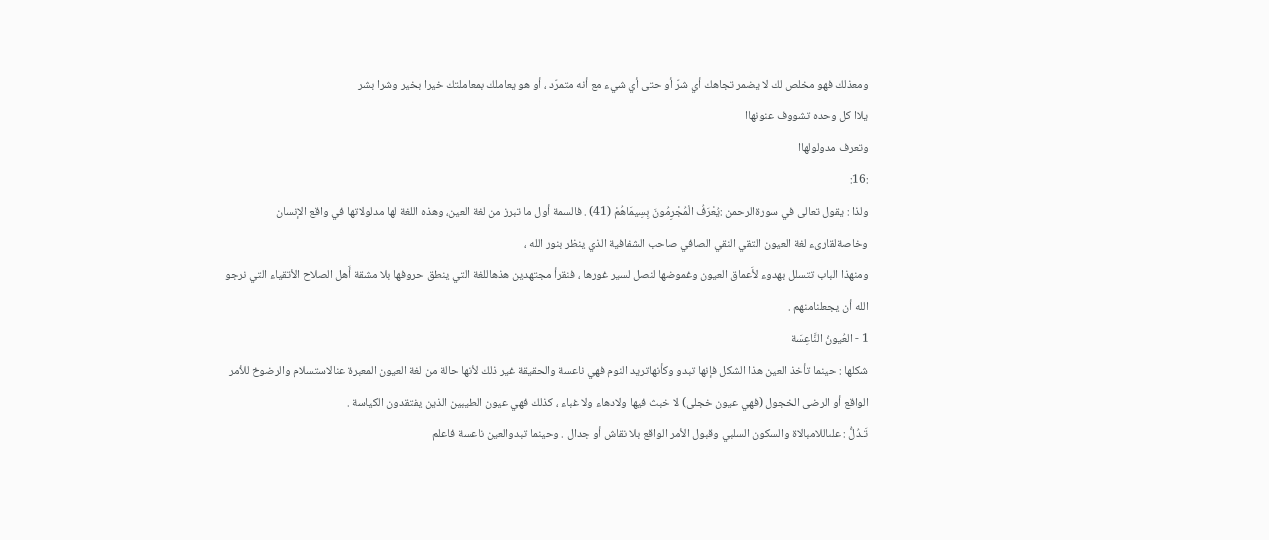ومعذلك فهو مخلص لك لا يضمر تجاهك أي شرّ أو حتى أي شيء مع أنه متمرّد ، أو هو يعاملك بمعاملتك خيرا بخير وشرا بشر
يلاا كل وحده تشووف عنونهاا
وتعرف مدولولهاا
:16:
ولذا : يقول تعالى في سورةالرحمن :يُعْرَفُ الْمُجْرِمُونَ بِسِيمَاهُمْ (41) . فالسمة أول ما تبرز من لغة العين، وهذه اللغة لها مدلولاتها في واقع الإنسان وخاصةلقارىء لغة العيون التقي النقي الصافي صاحب الشفافية الذي ينظر بنور الله ،
ومنهذا الباب تتسلل بهدوء لأَعماق العيون وغموضها لنصل لسير غورها ، فنقرأ مجتهدين هذهاللغة التي ينطق حروفها بلا مشقة أَهل الصلاح الأتقياء التي نرجو الله أن يجعلنامنهم .
1 - العُيونُ النَّاعِسَة
شكلها : حينما تأخذ العين هذا الشكل فإنها تبدو وكأنهاتريد النوم فهي ناعسة والحقيقة غير ذلك لأنها حالة من لغة العيون المعبرة عنالاستسلام والرضوخ للأمر الواقع أو الرضى الخجول (فهي عيون خجلى) لا خبث فيها ولادهاء ولا غباء ، كذلك فهي عيون الطيبين الذين يفتقدون الكياسة .
تَـدُلُّ : علىاللامبالاة والسكون السلبي وقبول الأمر الواقع بلا نقاش أو جدال . وحينما تبدوالعين ناعسة فاعلم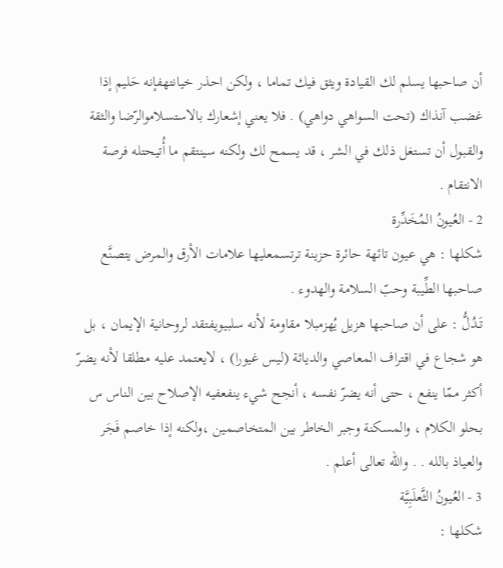أن صاحبها يسلم لك القيادة ويثق فيك تماما ، ولكن احذر خيانتهفإنه حَليم إذا غضب آنذاك (تحت السواهي دواهي) . فلا يعني إشعارك بالاستسلاموالرّضا والثقة والقبول أن تستغل ذلك في الشر ، قد يسمح لك ولكنه سينتقم ما أُتيحتله فرصة الانتقام .
2 - العُيونُ المُخَدِّرة
شكلها : هي عيون تائهة حائرة حزينة ترتسمعليها علامات الأرق والمرض يتصنَّع صاحبها الطِّيبة وحبّ السلامة والهدوء .
تَـدُلُّ : على أن صاحبها هزيل يُهزمبلا مقاومة لأنه سلبيويفتقد لروحانية الإيمان ، بل هو شجاع في اقتراف المعاصي والدياثة (ليس غيورا) ، لايعتمد عليه مطلقا لأنه يضرّ أكثر ممّا ينفع ، حتى أنه يضرّ نفسه ، أنجح شيء ينفعفيه الإصلاح بين الناس س بحلو الكلام ، والمسكنة وجبر الخاطر بين المتخاصمين ،ولكنه إذا خاصم فَجَر والعياذ بالله . . والله تعالى أعلم .
3 - العُيونُ الثَّعلَبِيَّة
شكلها :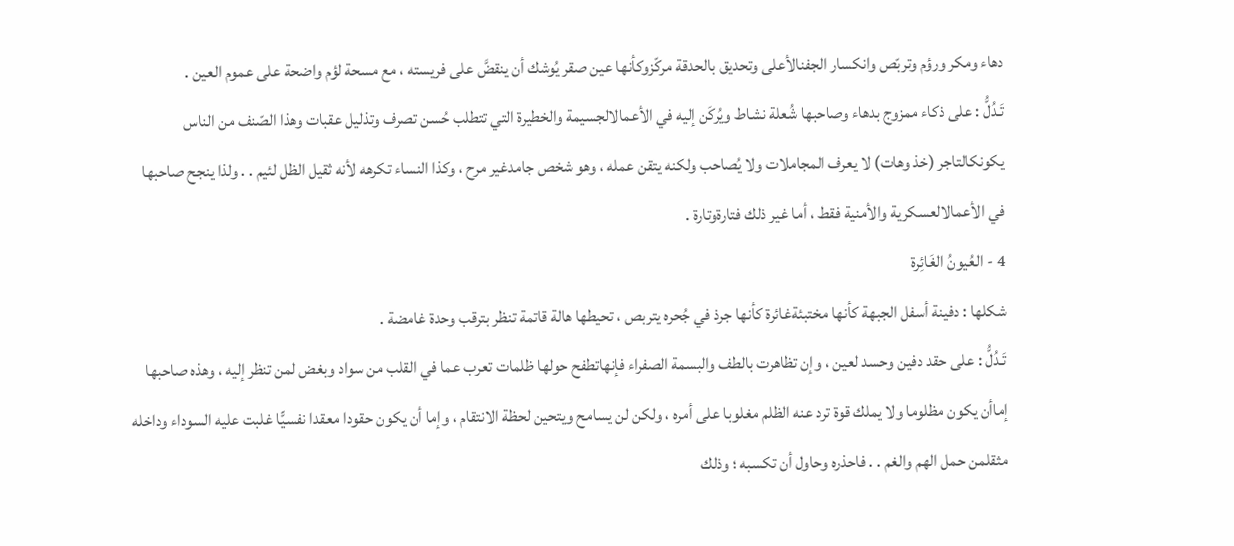دهاء ومكر ورؤم وتربّص وانكسار الجفنالأعلى وتحديق بالحدقة مركّزوكأنها عين صقر يُوشك أن ينقضَّ على فريسته ، مع مسحة لؤم واضحة على عموم العين .
تَـدُلُّ : على ذكاء ممزوج بدهاء وصاحبها شُعلة نشاط ويُركَن إليه في الأعمالالجسيمة والخطيرة التي تتطلب حُسن تصرف وتذليل عقبات وهذا الصّنف من الناس يكونكالتاجر (خذ وهات) لا يعرف المجاملات ولا يُصاحب ولكنه يتقن عمله ، وهو شخص جامدغير مرح ، وكذا النساء تكرهه لأنه ثقيل الظل لئيم . . ولذا ينجح صاحبها في الأعمالالعسكرية والأمنية فقط ، أما غير ذلك فتارةوتارة .
4 - العُيونُ الغَائِرة
شكلها : دفينة أسفل الجبهة كأنها مختبئةغائرة كأنها جرذ في جُحره يتربص ، تحيطها هالة قاتمة تنظر بترقب وحدة غامضة .
تَـدُلُّ : على حقد دفين وحسد لعين ، وإن تظاهرت بالطف والبسمة الصفراء فإنهاتطفح حولها ظلمات تعرب عما في القلب من سواد وبغض لمن تنظر إليه ، وهذه صاحبها إماأن يكون مظلوما ولا يملك قوة ترد عنه الظلم مغلوبا على أمره ، ولكن لن يسامح ويتحين لحظة الانتقام ، وإما أن يكون حقودا معقدا نفسيًّا غلبت عليه السوداء وداخله مثقلمن حمل الهم والغم . . فاحذره وحاول أن تكسبه ؛ وذلك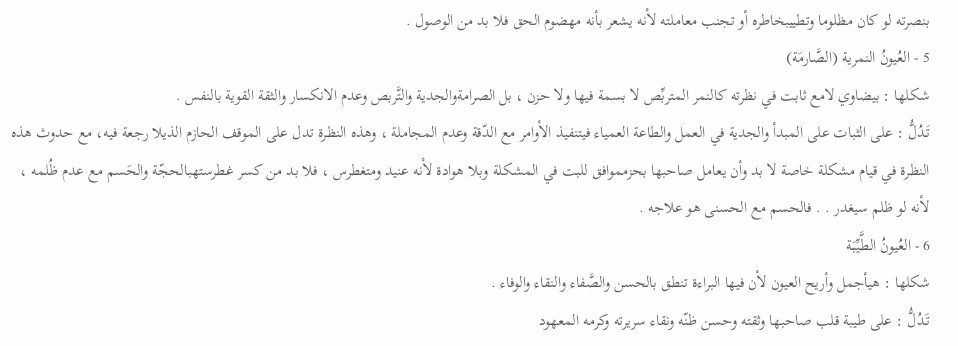بنصرته لو كان مظلوما وتطييبخاطره أو تجنب معاملته لأنه يشعر بأنه مهضوم الحق فلا بد من الوصول .
5 - العُيونُ النمرية (الصَّارمَة)
شكلها : بيضاوي لامع ثابت في نظرته كالنمر المتربِّص لا بسمة فيها ولا حزن ، بل الصرامةوالجدية والتَّربص وعدم الانكسار والثقة القوية بالنفس .
تَـدُلُّ : على الثبات على المبدأ والجدية في العمل والطاعة العمياء فيتنفيذ الأوامر مع الدّقة وعدم المجاملة ، وهذه النظرة تدل على الموقف الحازم الذيلا رجعة فيه، مع حدوث هذه النظرة في قيام مشكلة خاصة لا بد وأن يعامل صاحبها بحزمموافق للبت في المشكلة وبلا هوادة لأنه عنيد ومتغطرس ، فلا بد من كسر غطرستهبالحجّة والحَسم مع عدم ظُلمه ، لأنه لو ظلم سيغدر . . فالحسم مع الحسنى هو علاجه .
6 - العُيونُ الطَّيِّبَة
شكلها : هيأجمل وأريح العيون لأن فيها البراءة تنطق بالحسن والصَّفاء والنقاء والوفاء .
تَـدُلُّ : على طيبة قلب صاحبها وثقته وحسن ظنّه ونقاء سريرته وكرمه المعهود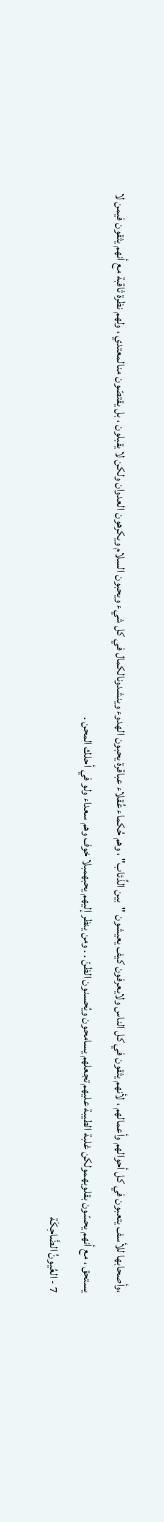،وأصحابها للأسف يتعبون في كل أحوالهم وأعمالهم ، لأنهم يثقون في كل الناس ولايعرفون كيف يعيشون "بين الذِّئاب" ، وهم حُكماء عُقلاء عباقرة يحبون الهدوء وينشدونالكمال في كل شيء ويحبون السلام ويكرهون العدوان ولكن لا يقبلون ، بل يقتصّون منالمعتدي ، ولهم نظرة ثاقبة مع أنهم يثقون فيمن لا يستحق ، مع أنهم يحسّون بقلوبهمولكن غلبة الطيبة عليهم تجعلهم يسامحون ويُحسنون الظنّ . . ومن ينظر إليهم يحبهمبلا خوف وهم سعداء ولو في أحلك المحن .
7 - العُيونُ الضَّاحِكَة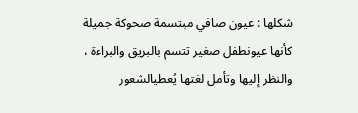شكلها : عيون صافي مبتسمة صحوكة جميلة كأنها عيونطفل صغير تتسم بالبريق والبراءة ، والنظر إليها وتأمل لغتها يُعطيالشعور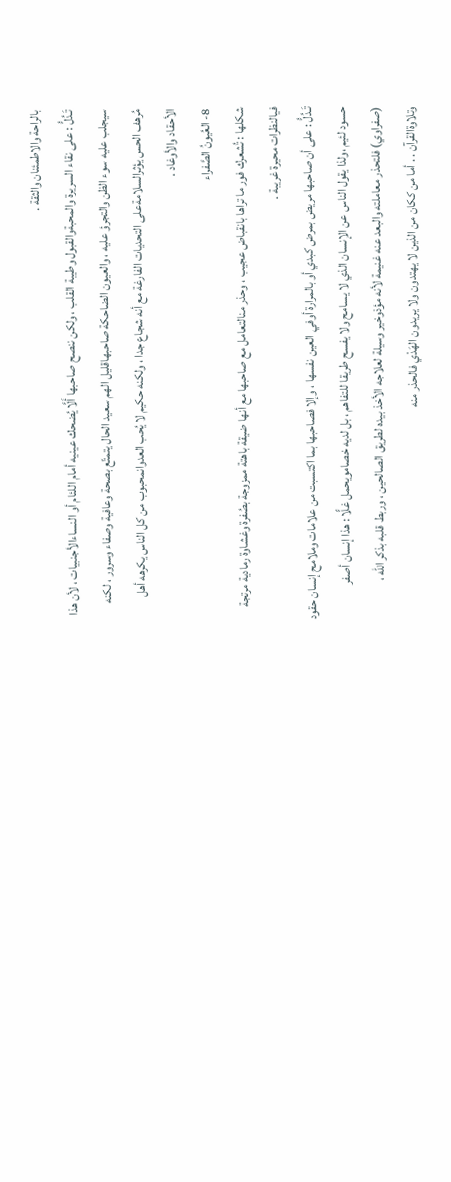بالراحة والاطمئنان والثقة .
تَـدُلُّ : على نقاء السريرة والمحبةوالقبول وطيبة القلب ، ولكن ننصح صاحبها أَلَّا يُضحك عينيه أمام اللئام أو النساءالأجنبيات ، لأن هذا سيجلب عليه سوء الظن والتجرؤ عليه ، والعيون الضاحكة صاحبهاقليل الهم سعيد الحال يتمتّع بصحة وعافية وصفاء وسرور ، لكنه مُرهف الحس يؤثرالسلامةعلى التحديات الفارغة مع أنه شجاع جدا ، ولكنه حكيم لا يُحب العدوانمحبوب من كل الناس يكرهه أهل الأحقاد والأوغاد .
8- العُيونُ الصَّفراء
شكلها : تُشعرك فور ما تراها بانقباض عجيب ، وحذر منالتعامل مع صاحبها مع أنها ضيقة باهتة ممزوجة بصُفرة وغشاوة رمادية مرتجة فيالنظرات محيرة غريبة .
تَـدُلُّ : على أن صاحبها مريض بمرض كبدي أو بالمرارة أوفي العين نفسها ، وإلا فصاحبها بما اكتسبت من علامات وملامح إنسان حقود حسود لئيم ،ولذا يقول الناس عن الإنسان الذي لا يسامح ولا يفسح طريقا للتفاهم ، بل لديه خصامويحمل غلًّا : هذا إنسان أصفر (صفراوي) فلتحذر معاملته والبعد عنه غنيمة لأنه مؤذوخير وسيلة لعلاجه الأخذ بيده لطريق الصالحين ، وربط قلبه بذكر الله ، وتلاوةالقرآن . . أما من ككان من الذين لا يهتدون ولا يريدون الهَدْي فالحذر منه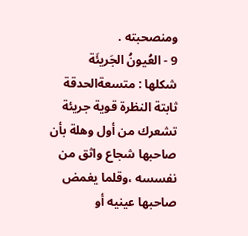ومنصحبته .
9 - العُيونُ الجَريئَة
شكلها : متسعةالحدقة ثابتة النظرة قوية جريئة تشعرك من أول وهلة بأن صاحبها شجاع واثق من نفسسه ،وقلما يغمض صاحبها عينيه أو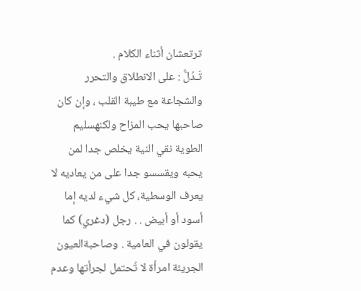ترتعشان أثناء الكلام .
تَـدُلُّ : على الانطلاق والتحرر والشجاعة مع طيبة القلب ، وإن كان صاحبها يحب المزاح ولكنهسليم الطوية نقي النية يخلص جدا لمن يحبه ويقسسو جدا على من يعاديه لا يعرف الوسطية، كل شيء لديه إما أسود أو أبيض . . رجل (دغري) كما يقولون في العامية . وصاحبةالعيون الجريئة امرأة لا تُحتمل لجرأتها وعدم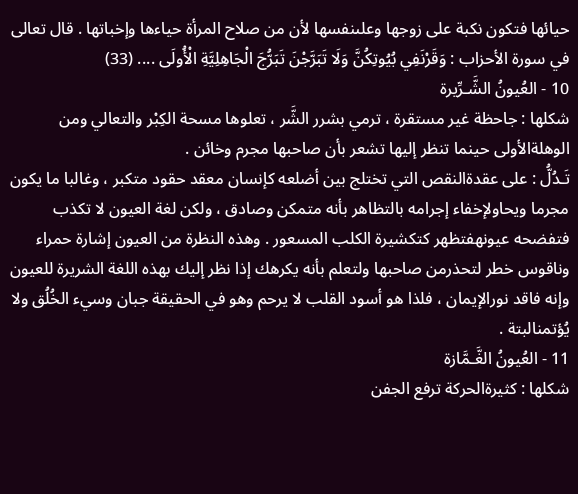حيائها فتكون نكبة على زوجها وعلىنفسها لأن من صلاح المرأة حياءها وإخباتها . قال تعالى في سورة الأحزاب : وَقَرْنَفِي بُيُوتِكُنَّ وَلَا تَبَرَّجْنَ تَبَرُّجَ الْجَاهِلِيَّةِ الْأُولَى .... (33)
10 - العُيونُ الشَّـرِّيرة
شكلها : جاحظة غير مستقرة ، ترمي بشرر الشَّر ، تعلوها مسحة الكِبْر والتعالي ومن الوهلةالأولى حينما تنظر إليها تشعر بأن صاحبها مجرم وخائن .
تَـدُلُّ : على عقدةالنقص التي تختلج بين أضلعه كإنسان معقد حقود متكبر ، وغالبا ما يكون مجرما ويحاولإخفاء إجرامه بالتظاهر بأنه متمكن وصادق ، ولكن لغة العيون لا تكذب فتفضحه عيونهفتظهر كتكشيرة الكلب المسعور . وهذه النظرة من العيون إشارة حمراء وناقوس خطر لتحذرمن صاحبها ولتعلم بأنه يكرهك إذا نظر إليك بهذه اللغة الشريرة للعيون وإنه فاقد نورالإيمان ، فلذا هو أسود القلب لا يرحم وهو في الحقيقة جبان وسيء الخُلُق ولا يُؤتمنالبتة .
11 - العُيونُ الغَّـمَّازة
شكلها : كثيرةالحركة ترفع الجفن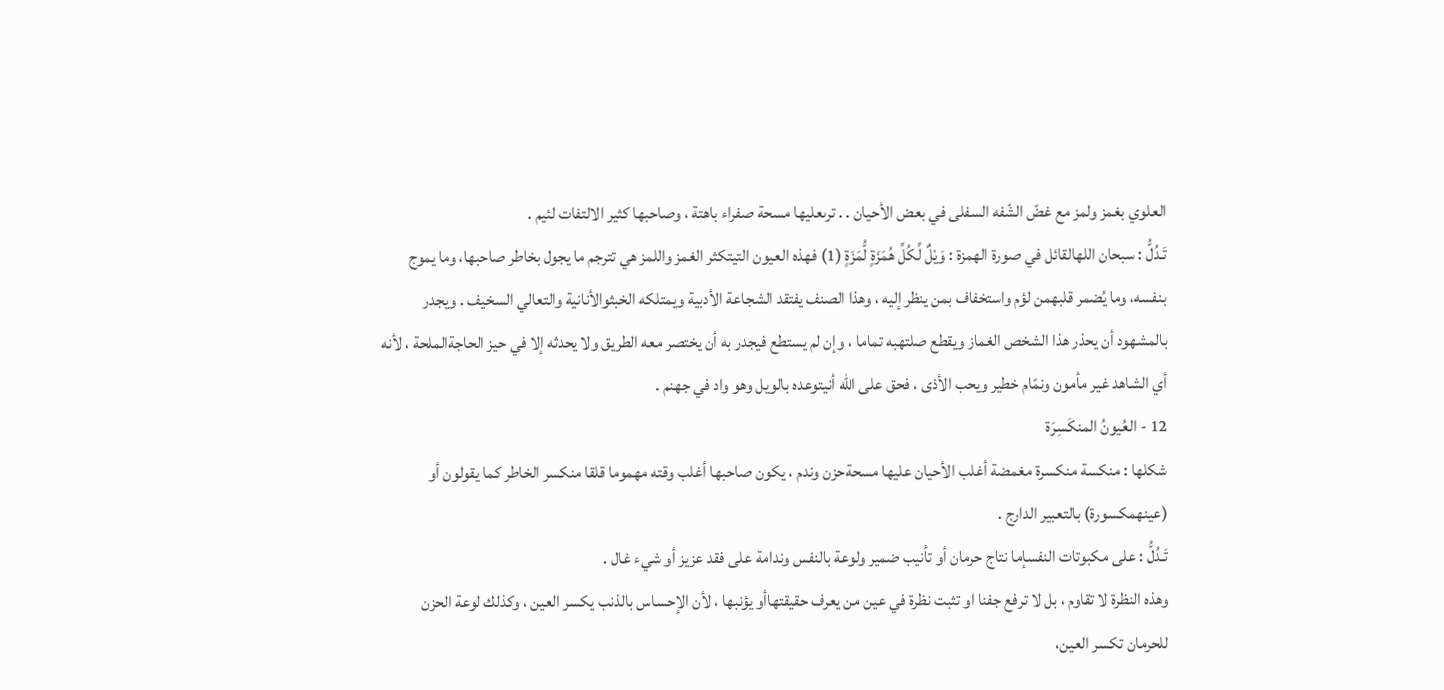العلوي بغمز ولمز مع غضّ الشّفه السفلى في بعض الأحيان . . ترىعليها مسحة صفراء باهتة ، وصاحبها كثير الالتفات لئيم .
تَـدُلُّ : سبحان اللهالقائل في صورة الهمزة : وَيْلٌ لِّكُلِّ هُمَزَةٍ لُّمَزَةٍ (1) فهذه العيون التيتكثر الغمز واللمز هي تترجم ما يجول بخاطر صاحبها، وما يموج بنفسه، وما يُضمر قلبهمن لؤم واستخفاف بمن ينظر إليه ، وهذا الصنف يفتقد الشجاعة الأدبية ويمتلكه الخبثوالأنانية والتعالي السخيف . ويجدر بالمشهود أن يحذر هذا الشخص الغماز ويقطع صلتهبه تماما ، وإن لم يستطع فيجدر به أن يختصر معه الطريق ولا يحدثه إلا في حيز الحاجةالملحة ، لأنه أي الشاهد غير مأمون ونمّام خطير ويحب الأذى ، فحق على الله أنيتوعده بالويل وهو واد في جهنم .
12 - العُيونُ المنكَسِرَة
شكلها : منكسة منكسرة مغمضة أغلب الأحيان عليها مسحةحزن وندم ، يكون صاحبها أغلب وقته مهموما قلقا منكسر الخاطر كما يقولون أو (عينهمكسورة) بالتعبير الدارج .
تَـدُلُّ : على مكبوتات النفسإما نتاج حرمان أو تأنيب ضمير ولوعة بالنفس وندامة على فقد عزيز أو شيء غال .
وهذه النظرة لا تقاوم ، بل لا ترفع جفنا او تثبت نظرة في عين من يعرف حقيقتهاأو يؤنبها ، لأن الإحساس بالذنب يكسر العين ، وكذلك لوعة الحزن للحرمان تكسر العين،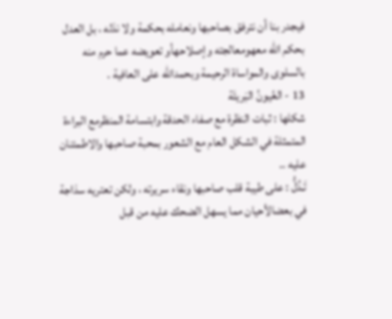فيجدر بنا أن نترفق بصاحبها ونعامله بحكمة ولا نذله ، بل العدل بحكم الله معهومعالجته وإصلاحهأو تعويضه عما حرم منه بالسلوى والمواساة الرحيمة وبحمدالله على العافية .
13 - العُيونُ البَريئَة
شكلها : ثبات النظرة مع صفاء الحدقة وابتسامة المنظرمع البراءة المتمثلة في الشكل العام مع الشعور بمحبة صاحبها والاطمئنان عليه ..
تَـدُلُّ : على طيبة قلب صاحبها ونقاء سريرته ، ولكن تعتريه سذاجة في بعضالأحيان مما يسهل الضحك عليه من قبل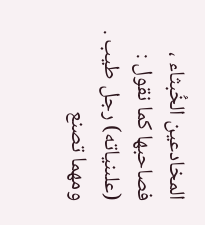المخادعين الخُبثاء ، فصاحبها كما نقول : (علىنياته) رجل طيب .
ومهما تصنع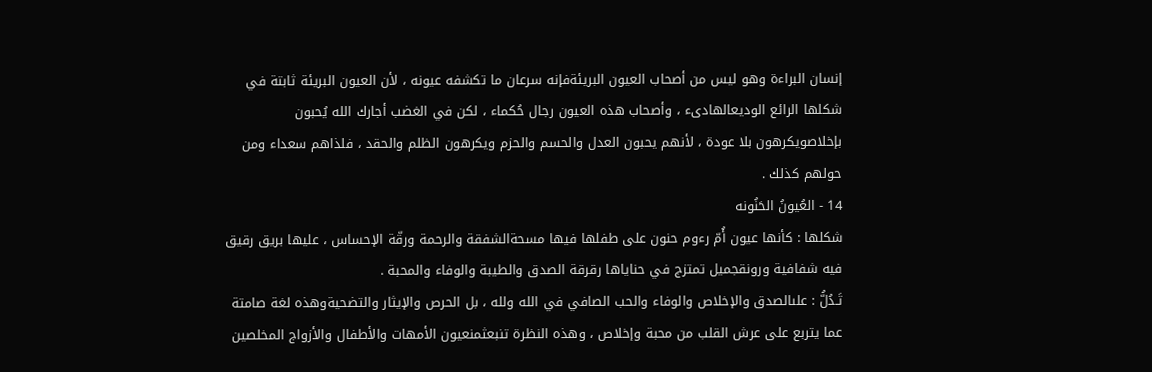إنسان البراءة وهو ليس من أصحاب العيون البريئةفإنه سرعان ما تكشفه عيونه ، لأن العيون البريئة ثابتة في شكلها الرائع الوديعالهادىء ، وأصحاب هذه العيون رجال حُكماء ، لكن في الغضب أجارك الله يُحبون بإخلاصويكرهون بلا عودة ، لأنهم يحبون العدل والحسم والحزم ويكرهون الظلم والحقد ، فلذاهم سعداء ومن حولهم كذلك .
14 - العُيونُ الحَنُونه
شكلها : كأنها عيون أُمّ رءوم حنون على طفلها فيها مسحةالشفقة والرحمة ورقّة الإحساس ، عليها بريق رقيق فيه شفافية ورونقجميل تمتزج في حناياها رقرقة الصدق والطيبة والوفاء والمحبة .
تَـدُلُّ : علىالصدق والإخلاص والوفاء والحب الصافي في الله ولله ، بل الحرص والإيثار والتضحيةوهذه لغة صامتة عما يتربع على عرش القلب من محبة وإخلاص ، وهذه النظرة تنبعثمنعيون الأمهات والأطفال والأزواج المخلصين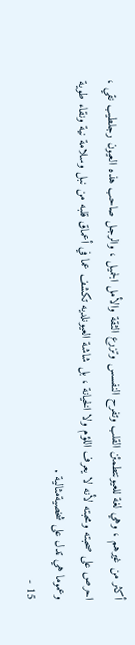أكثر من غيرهم ، وهي لغة للعيونتطمئن القلب وتفرح النفسس وتزرع الثقة والأمل الجميل ، والرجل صاحب هذه العيون رجلطيب نقي ، احرص على صحبته ومحبته لأنه لا يعرف اللؤم ولا الخيانة ، بل شاشة العيونلديه تكشف عما في أعماق قلبه من نبل وسلامة نية ونقاء طوية وعموما هي تدل على شخصيةمثالية .
15 -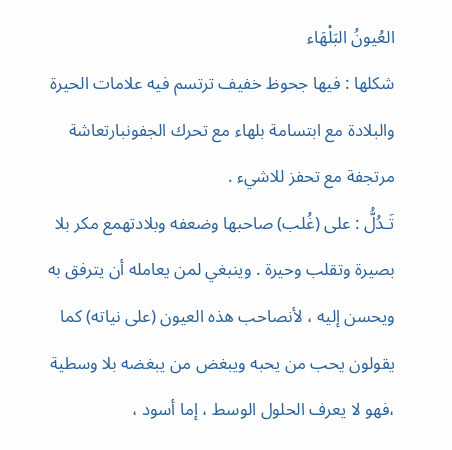العُيونُ البَلْهَاء
شكلها : فيها جحوظ خفيف ترتسم فيه علامات الحيرة والبلادة مع ابتسامة بلهاء مع تحرك الجفونبارتعاشة مرتجفة مع تحفز للاشيء .
تَـدُلُّ : على (غُلب) صاحبها وضعفه وبلادتهمع مكر بلا بصيرة وتقلب وحيرة . وينبغي لمن يعامله أن يترفق به ويحسن إليه ، لأنصاحب هذه العيون (على نياته) كما يقولون يحب من يحبه ويبغض من يبغضه بلا وسطية ،فهو لا يعرف الحلول الوسط ، إما أسود ،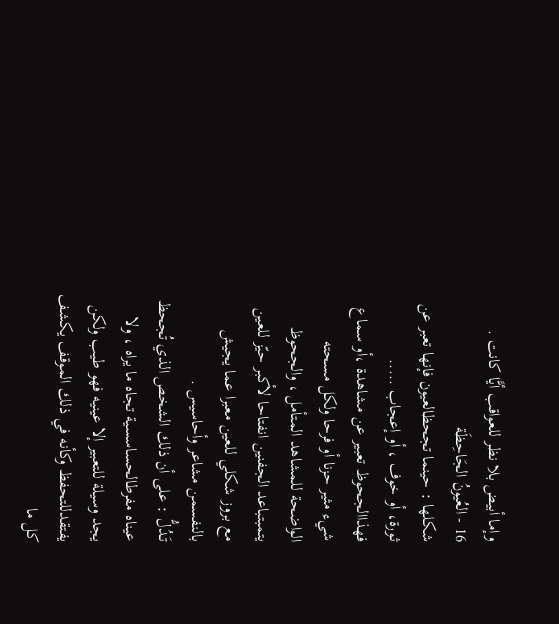وإما أبيض بلا نظر للعواقب أيًّا كانت .
16 - العُيونُ الجَاحِظَة
شكلها : حينما تجحظالعيون فإنها تعبر عن ثورة، أو خوف ، أو إعجاب ..... فهذاالجحوظ تعبير عن مشاهدة ،أو سماع شيء مثير حزنا أو فرحا ولكل مسحته الواضحة للمشاهد المتأمل ، والجحوظ يتمبتباعد الجفنين انفتاحا لأكبر حيّز للعين مع بروز شكلي للعين معبرا عما يجيش بالنفسمن مشاعر وأحاسيس .
تَـدُلُّ : على أن ذلك الشخص الذي تُجحظ عيناه مفرطالحساسسية تجاه ما يراه ، ولا يجد وسيلة للتعبير إلا عينيه فهو طيب ولكن يفتقدللتحفظ وكأنه في ذلك الموقف يكشف كل ما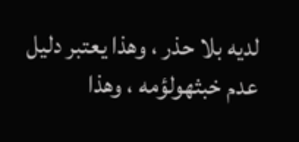لديه بلا حذر ، وهذا يعتبر دليل عدم خبثهولؤمه ، وهذا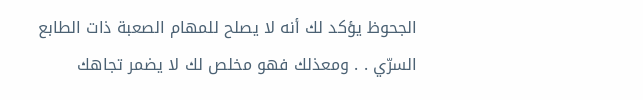الجحوظ يؤكد لك أنه لا يصلح للمهام الصعبة ذات الطابع السرّي . . ومعذلك فهو مخلص لك لا يضمر تجاهك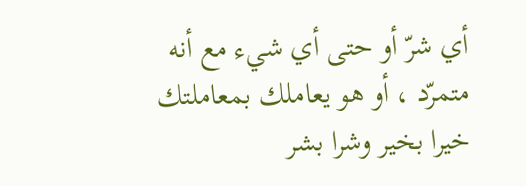أي شرّ أو حتى أي شيء مع أنه متمرّد ، أو هو يعاملك بمعاملتك خيرا بخير وشرا بشر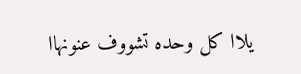يلاا كل وحده تشووف عنونهاا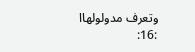وتعرف مدولولهاا
:16: